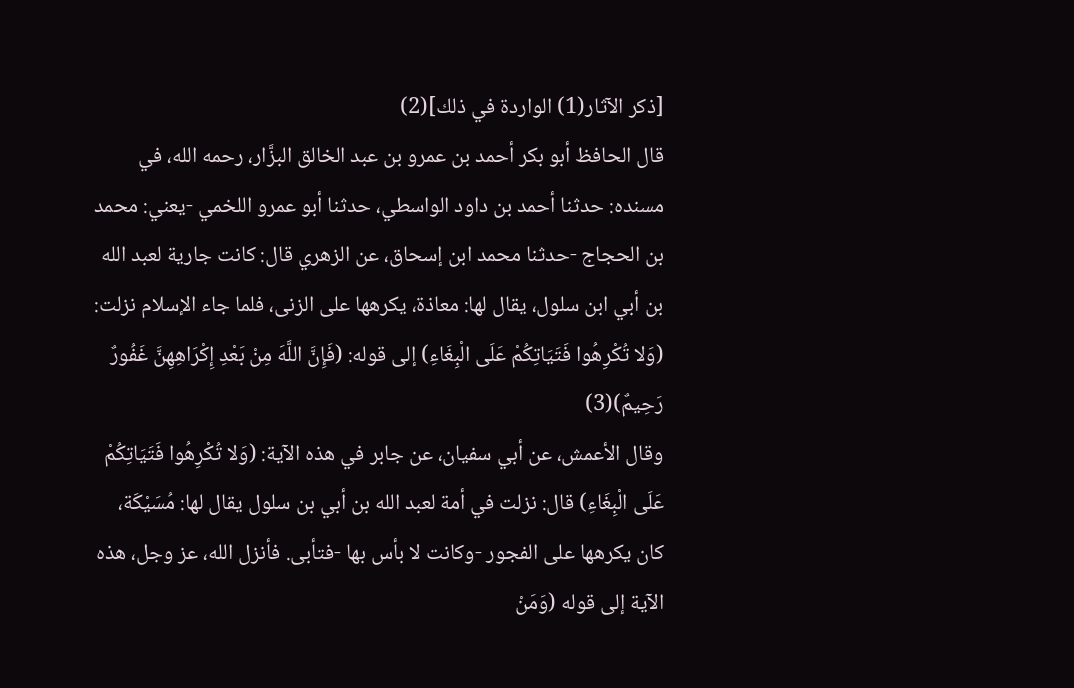[ذكر الآثار(1) الواردة في ذلك](2)
قال الحافظ أبو بكر أحمد بن عمرو بن عبد الخالق البزَّار، رحمه الله، في مسنده: حدثنا أحمد بن داود الواسطي، حدثنا أبو عمرو اللخمي -يعني: محمد بن الحجاج -حدثنا محمد ابن إسحاق، عن الزهري قال: كانت جارية لعبد الله بن أبي ابن سلول، يقال لها: معاذة، يكرهها على الزنى، فلما جاء الإسلام نزلت: (وَلا تُكْرِهُوا فَتَيَاتِكُمْ عَلَى الْبِغَاءِ) إلى قوله: (فَإِنَّ اللَّهَ مِنْ بَعْدِ إِكْرَاهِهِنَّ غَفُورٌ رَحِيمٌ)(3)
وقال الأعمش، عن أبي سفيان، عن جابر في هذه الآية: (وَلا تُكْرِهُوا فَتَيَاتِكُمْ عَلَى الْبِغَاءِ) قال: نزلت في أمة لعبد الله بن أبي بن سلول يقال لها: مُسَيْكَة، كان يكرهها على الفجور -وكانت لا بأس بها -فتأبى. فأنزل الله، عز وجل، هذه الآية إلى قوله (وَمَنْ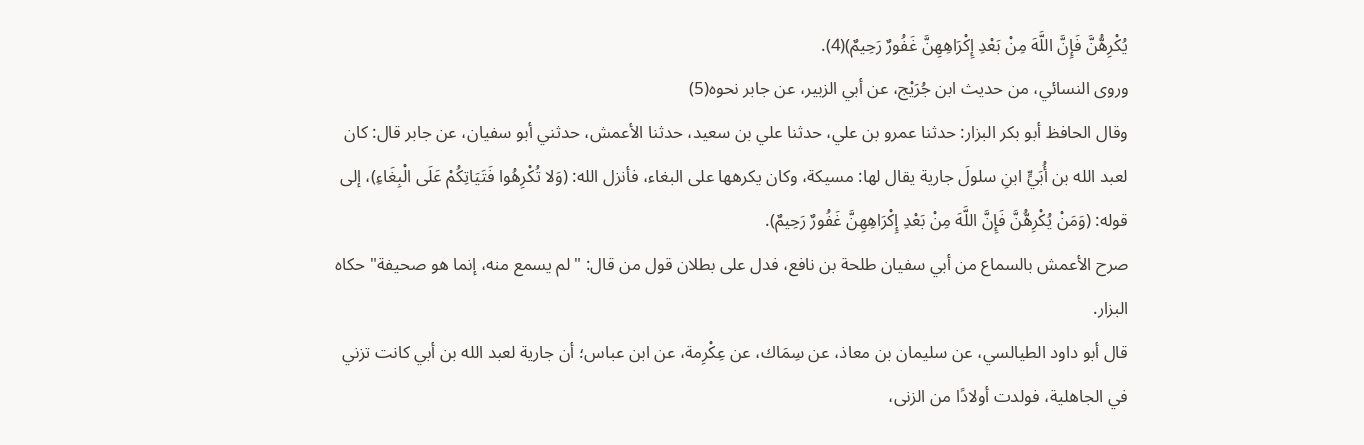يُكْرِهُّنَّ فَإِنَّ اللَّهَ مِنْ بَعْدِ إِكْرَاهِهِنَّ غَفُورٌ رَحِيمٌ)(4).
وروى النسائي، من حديث ابن جُرَيْج، عن أبي الزبير، عن جابر نحوه(5)
وقال الحافظ أبو بكر البزار: حدثنا عمرو بن علي، حدثنا علي بن سعيد، حدثنا الأعمش، حدثني أبو سفيان، عن جابر قال: كان لعبد الله بن أُبَيٍّ ابنِ سلولَ جارية يقال لها: مسيكة، وكان يكرهها على البغاء، فأنزل الله: (وَلا تُكْرِهُوا فَتَيَاتِكُمْ عَلَى الْبِغَاءِ)، إلى قوله: (وَمَنْ يُكْرِهُّنَّ فَإِنَّ اللَّهَ مِنْ بَعْدِ إِكْرَاهِهِنَّ غَفُورٌ رَحِيمٌ).
صرح الأعمش بالسماع من أبي سفيان طلحة بن نافع، فدل على بطلان قول من قال: "لم يسمع منه، إنما هو صحيفة" حكاه البزار.
قال أبو داود الطيالسي، عن سليمان بن معاذ، عن سِمَاك، عن عِكْرِمة، عن ابن عباس؛ أن جارية لعبد الله بن أبي كانت تزني في الجاهلية، فولدت أولادًا من الزنى،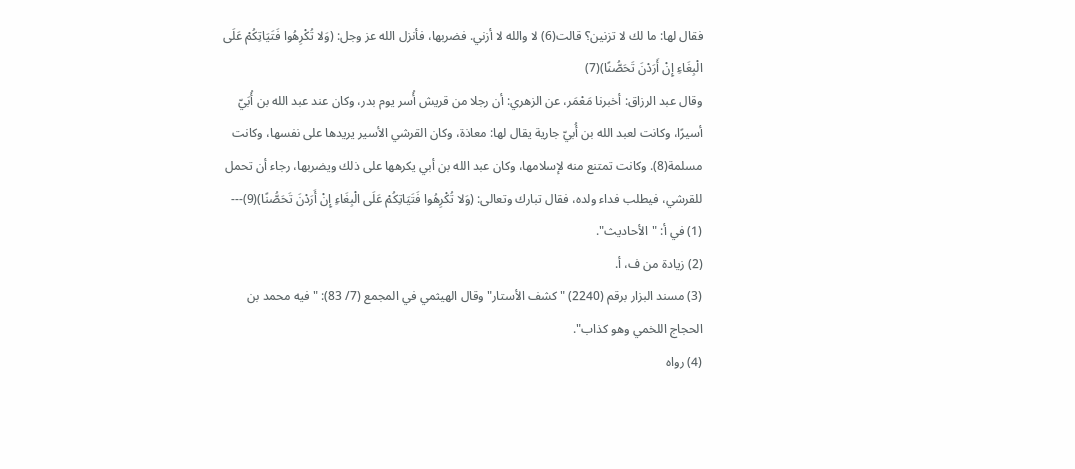فقال لها: ما لك لا تزنين؟ قالت(6) لا والله لا أزني. فضربها، فأنزل الله عز وجل: (وَلا تُكْرِهُوا فَتَيَاتِكُمْ عَلَى الْبِغَاءِ إِنْ أَرَدْنَ تَحَصُّنًا)(7)
وقال عبد الرزاق: أخبرنا مَعْمَر، عن الزهري: أن رجلا من قريش أُسر يوم بدر، وكان عند عبد الله بن أُبَيّ أسيرًا، وكانت لعبد الله بن أُبيّ جارية يقال لها: معاذة، وكان القرشي الأسير يريدها على نفسها، وكانت مسلمة(8). وكانت تمتنع منه لإسلامها، وكان عبد الله بن أبي يكرهها على ذلك ويضربها، رجاء أن تحمل للقرشي، فيطلب فداء ولده، فقال تبارك وتعالى: (وَلا تُكْرِهُوا فَتَيَاتِكُمْ عَلَى الْبِغَاءِ إِنْ أَرَدْنَ تَحَصُّنًا)(9)---
(1) في أ: "الأحاديث".
(2) زيادة من ف، أ.
(3) مسند البزار برقم (2240) "كشف الأستار" وقال الهيثمي في المجمع (7/ 83): "فيه محمد بن الحجاج اللخمي وهو كذاب".
(4) رواه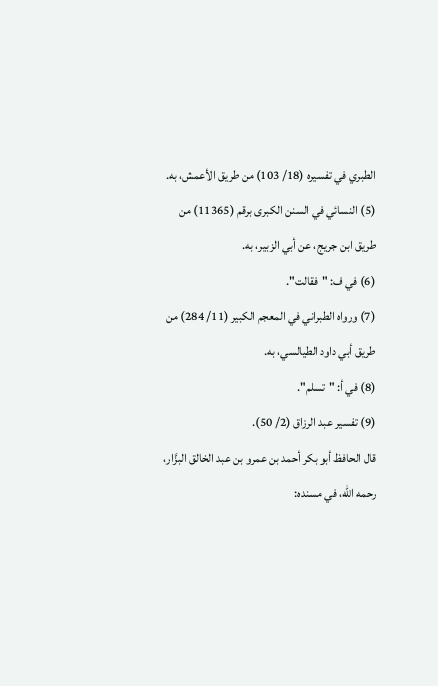الطبري في تفسيره (18/ 103) من طريق الأعمش، به.
(5) النسائي في السنن الكبرى برقم (11365) من طريق ابن جريج، عن أبي الزبير، به.
(6) في ف: "فقالت".
(7) ورواه الطبراني في المعجم الكبير (11/ 284) من طريق أبي داود الطيالسي، به.
(8) في أ: "تسلم".
(9) تفسير عبد الرزاق (2/ 50).
قال الحافظ أبو بكر أحمد بن عمرو بن عبد الخالق البزَّار، رحمه الله، في مسنده: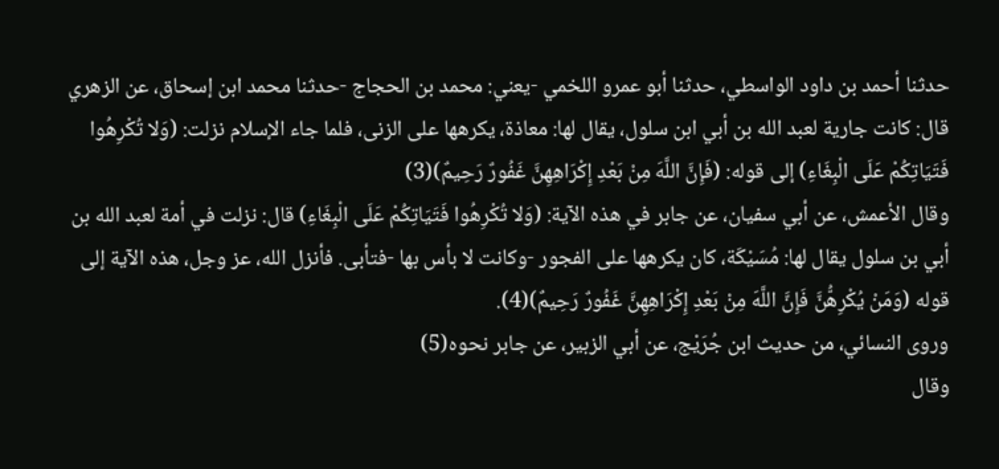حدثنا أحمد بن داود الواسطي، حدثنا أبو عمرو اللخمي -يعني: محمد بن الحجاج -حدثنا محمد ابن إسحاق، عن الزهري قال: كانت جارية لعبد الله بن أبي ابن سلول، يقال لها: معاذة، يكرهها على الزنى، فلما جاء الإسلام نزلت: (وَلا تُكْرِهُوا فَتَيَاتِكُمْ عَلَى الْبِغَاءِ) إلى قوله: (فَإِنَّ اللَّهَ مِنْ بَعْدِ إِكْرَاهِهِنَّ غَفُورٌ رَحِيمٌ)(3)
وقال الأعمش، عن أبي سفيان، عن جابر في هذه الآية: (وَلا تُكْرِهُوا فَتَيَاتِكُمْ عَلَى الْبِغَاءِ) قال: نزلت في أمة لعبد الله بن أبي بن سلول يقال لها: مُسَيْكَة، كان يكرهها على الفجور -وكانت لا بأس بها -فتأبى. فأنزل الله، عز وجل، هذه الآية إلى قوله (وَمَنْ يُكْرِهُّنَّ فَإِنَّ اللَّهَ مِنْ بَعْدِ إِكْرَاهِهِنَّ غَفُورٌ رَحِيمٌ)(4).
وروى النسائي، من حديث ابن جُرَيْج، عن أبي الزبير، عن جابر نحوه(5)
وقال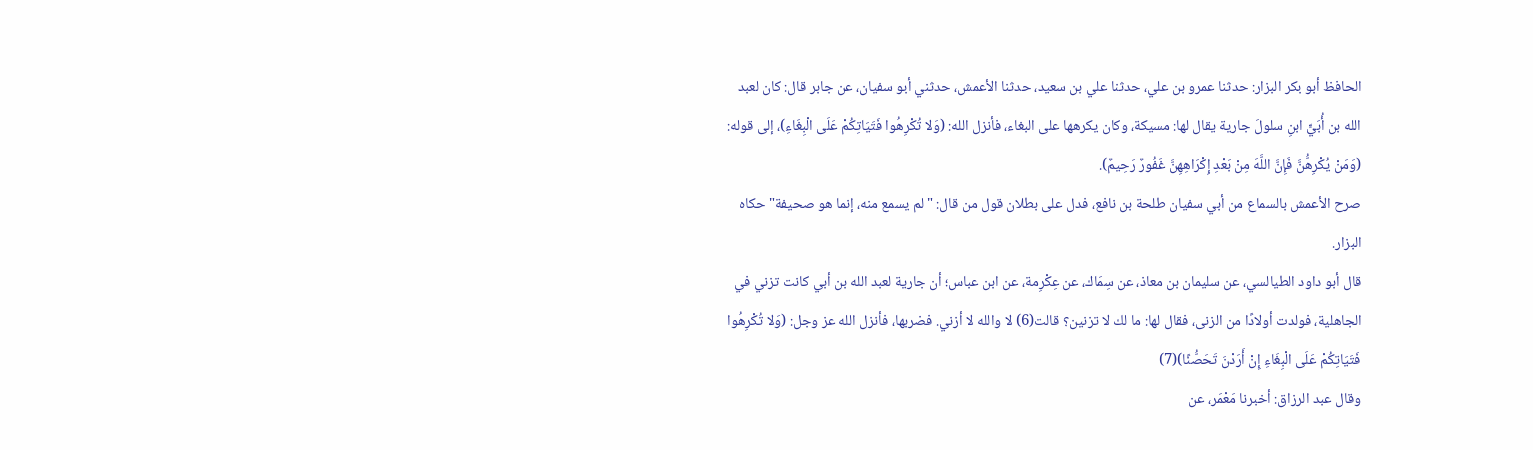الحافظ أبو بكر البزار: حدثنا عمرو بن علي، حدثنا علي بن سعيد، حدثنا الأعمش، حدثني أبو سفيان، عن جابر قال: كان لعبد الله بن أُبَيٍّ ابنِ سلولَ جارية يقال لها: مسيكة، وكان يكرهها على البغاء، فأنزل الله: (وَلا تُكْرِهُوا فَتَيَاتِكُمْ عَلَى الْبِغَاءِ)، إلى قوله: (وَمَنْ يُكْرِهُّنَّ فَإِنَّ اللَّهَ مِنْ بَعْدِ إِكْرَاهِهِنَّ غَفُورٌ رَحِيمٌ).
صرح الأعمش بالسماع من أبي سفيان طلحة بن نافع، فدل على بطلان قول من قال: "لم يسمع منه، إنما هو صحيفة" حكاه البزار.
قال أبو داود الطيالسي، عن سليمان بن معاذ، عن سِمَاك، عن عِكْرِمة، عن ابن عباس؛ أن جارية لعبد الله بن أبي كانت تزني في الجاهلية، فولدت أولادًا من الزنى، فقال لها: ما لك لا تزنين؟ قالت(6) لا والله لا أزني. فضربها، فأنزل الله عز وجل: (وَلا تُكْرِهُوا فَتَيَاتِكُمْ عَلَى الْبِغَاءِ إِنْ أَرَدْنَ تَحَصُّنًا)(7)
وقال عبد الرزاق: أخبرنا مَعْمَر، عن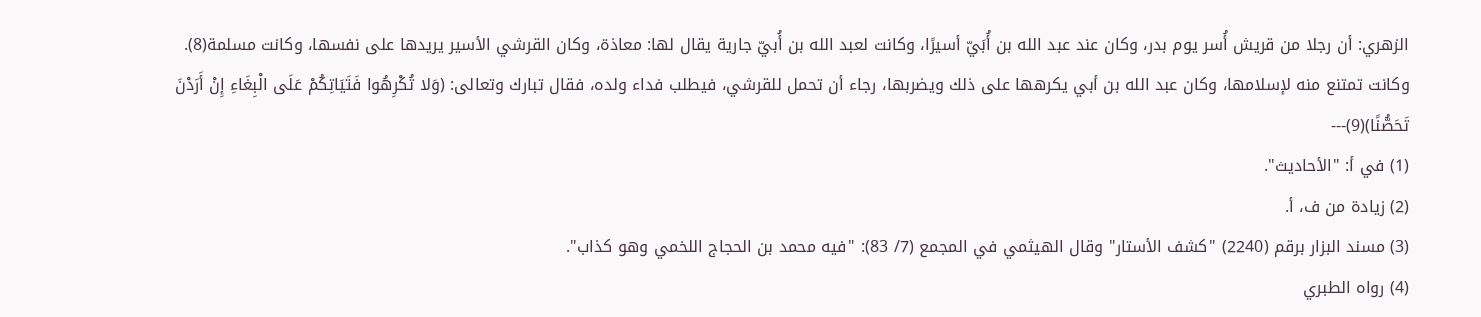الزهري: أن رجلا من قريش أُسر يوم بدر، وكان عند عبد الله بن أُبَيّ أسيرًا، وكانت لعبد الله بن أُبيّ جارية يقال لها: معاذة، وكان القرشي الأسير يريدها على نفسها، وكانت مسلمة(8). وكانت تمتنع منه لإسلامها، وكان عبد الله بن أبي يكرهها على ذلك ويضربها، رجاء أن تحمل للقرشي، فيطلب فداء ولده، فقال تبارك وتعالى: (وَلا تُكْرِهُوا فَتَيَاتِكُمْ عَلَى الْبِغَاءِ إِنْ أَرَدْنَ تَحَصُّنًا)(9)---
(1) في أ: "الأحاديث".
(2) زيادة من ف، أ.
(3) مسند البزار برقم (2240) "كشف الأستار" وقال الهيثمي في المجمع (7/ 83): "فيه محمد بن الحجاج اللخمي وهو كذاب".
(4) رواه الطبري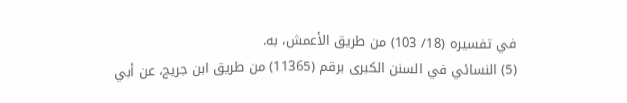في تفسيره (18/ 103) من طريق الأعمش، به.
(5) النسائي في السنن الكبرى برقم (11365) من طريق ابن جريج، عن أبي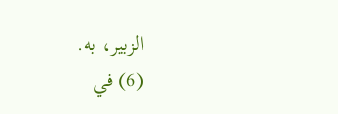الزبير، به.
(6) في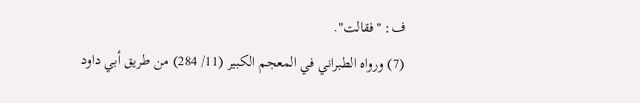ف: "فقالت".
(7) ورواه الطبراني في المعجم الكبير (11/ 284) من طريق أبي داود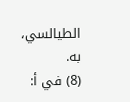الطيالسي، به.
(8) في أ: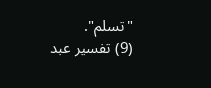"تسلم".
(9) تفسير عبد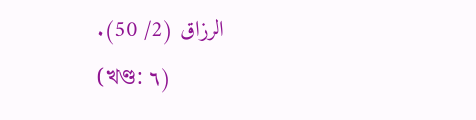الرزاق (2/ 50).
(খণ্ড: ٦)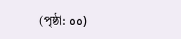(পৃষ্ঠা: ٥٥)